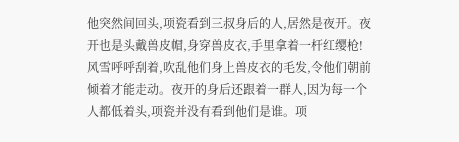他突然间回头,项瓷看到三叔身后的人,居然是夜开。夜开也是头戴兽皮帽,身穿兽皮衣,手里拿着一杆红缨枪!风雪呼呼刮着,吹乱他们身上兽皮衣的毛发,令他们朝前倾着才能走动。夜开的身后还跟着一群人,因为每一个人都低着头,项瓷并没有看到他们是谁。项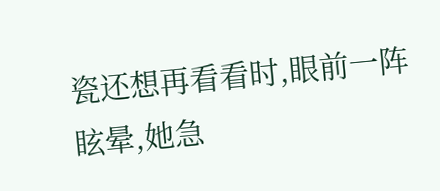瓷还想再看看时,眼前一阵眩晕,她急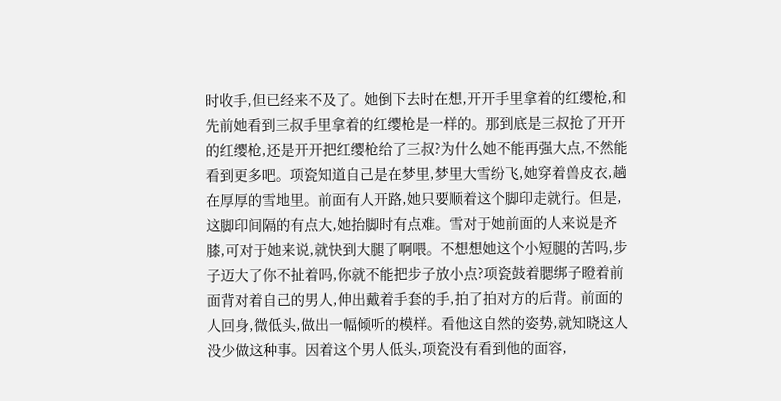时收手,但已经来不及了。她倒下去时在想,开开手里拿着的红缨枪,和先前她看到三叔手里拿着的红缨枪是一样的。那到底是三叔抢了开开的红缨枪,还是开开把红缨枪给了三叔?为什么她不能再强大点,不然能看到更多吧。项瓷知道自己是在梦里,梦里大雪纷飞,她穿着兽皮衣,趟在厚厚的雪地里。前面有人开路,她只要顺着这个脚印走就行。但是,这脚印间隔的有点大,她抬脚时有点难。雪对于她前面的人来说是齐膝,可对于她来说,就快到大腿了啊喂。不想想她这个小短腿的苦吗,步子迈大了你不扯着吗,你就不能把步子放小点?项瓷鼓着腮绑子瞪着前面背对着自己的男人,伸出戴着手套的手,拍了拍对方的后背。前面的人回身,微低头,做出一幅倾听的模样。看他这自然的姿势,就知晓这人没少做这种事。因着这个男人低头,项瓷没有看到他的面容,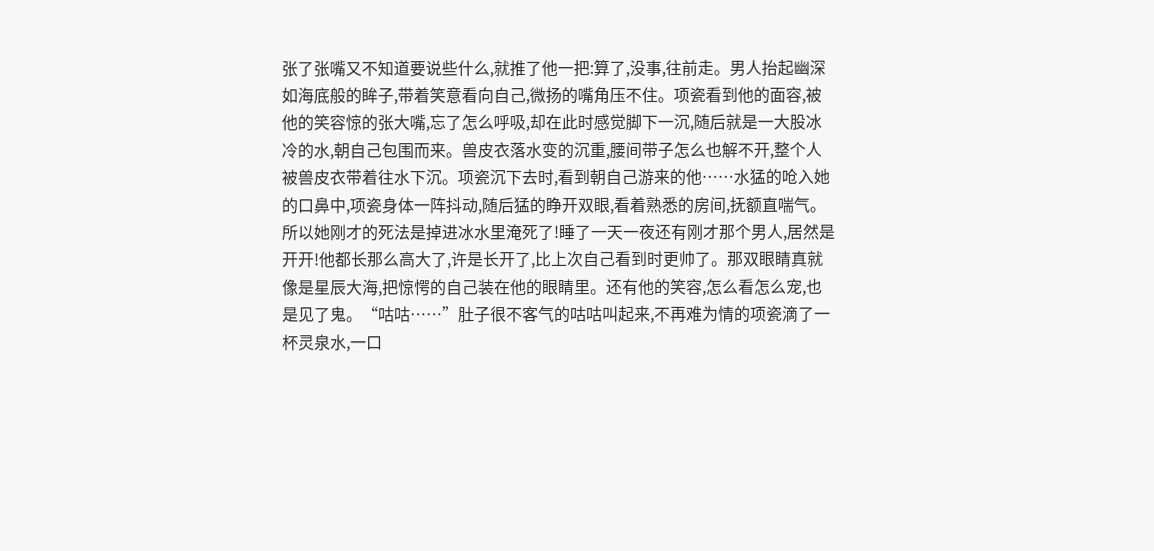张了张嘴又不知道要说些什么,就推了他一把:算了,没事,往前走。男人抬起幽深如海底般的眸子,带着笑意看向自己,微扬的嘴角压不住。项瓷看到他的面容,被他的笑容惊的张大嘴,忘了怎么呼吸,却在此时感觉脚下一沉,随后就是一大股冰冷的水,朝自己包围而来。兽皮衣落水变的沉重,腰间带子怎么也解不开,整个人被兽皮衣带着往水下沉。项瓷沉下去时,看到朝自己游来的他……水猛的呛入她的口鼻中,项瓷身体一阵抖动,随后猛的睁开双眼,看着熟悉的房间,抚额直喘气。所以她刚才的死法是掉进冰水里淹死了!睡了一天一夜还有刚才那个男人,居然是开开!他都长那么高大了,许是长开了,比上次自己看到时更帅了。那双眼睛真就像是星辰大海,把惊愕的自己装在他的眼睛里。还有他的笑容,怎么看怎么宠,也是见了鬼。“咕咕……”肚子很不客气的咕咕叫起来,不再难为情的项瓷滴了一杯灵泉水,一口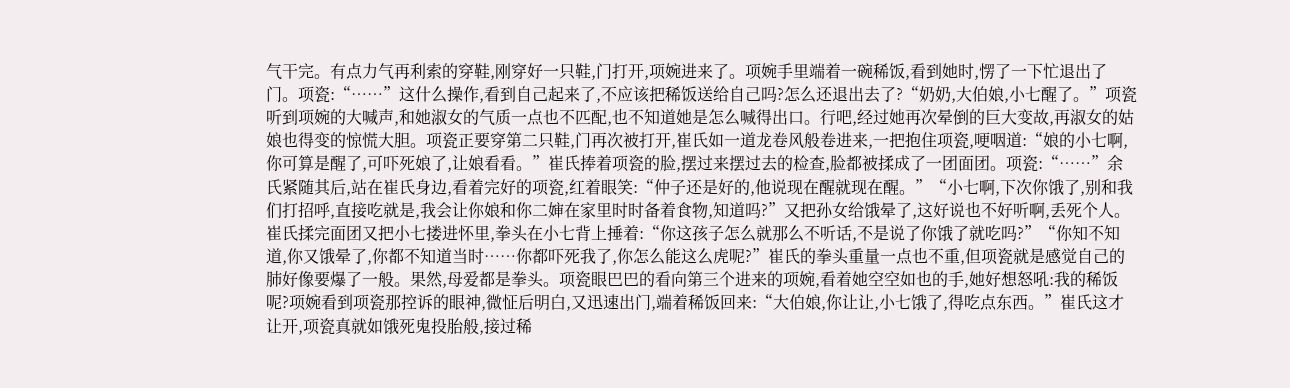气干完。有点力气再利索的穿鞋,刚穿好一只鞋,门打开,项婉进来了。项婉手里端着一碗稀饭,看到她时,愣了一下忙退出了门。项瓷:“……”这什么操作,看到自己起来了,不应该把稀饭送给自己吗?怎么还退出去了?“奶奶,大伯娘,小七醒了。”项瓷听到项婉的大喊声,和她淑女的气质一点也不匹配,也不知道她是怎么喊得出口。行吧,经过她再次晕倒的巨大变故,再淑女的姑娘也得变的惊慌大胆。项瓷正要穿第二只鞋,门再次被打开,崔氏如一道龙卷风般卷进来,一把抱住项瓷,哽咽道:“娘的小七啊,你可算是醒了,可吓死娘了,让娘看看。”崔氏捧着项瓷的脸,摆过来摆过去的检查,脸都被揉成了一团面团。项瓷:“……”余氏紧随其后,站在崔氏身边,看着完好的项瓷,红着眼笑:“仲子还是好的,他说现在醒就现在醒。”“小七啊,下次你饿了,别和我们打招呼,直接吃就是,我会让你娘和你二婶在家里时时备着食物,知道吗?”又把孙女给饿晕了,这好说也不好听啊,丢死个人。崔氏揉完面团又把小七搂进怀里,拳头在小七背上捶着:“你这孩子怎么就那么不听话,不是说了你饿了就吃吗?”“你知不知道,你又饿晕了,你都不知道当时……你都吓死我了,你怎么能这么虎呢?”崔氏的拳头重量一点也不重,但项瓷就是感觉自己的肺好像要爆了一般。果然,母爱都是拳头。项瓷眼巴巴的看向第三个进来的项婉,看着她空空如也的手,她好想怒吼:我的稀饭呢?项婉看到项瓷那控诉的眼神,微怔后明白,又迅速出门,端着稀饭回来:“大伯娘,你让让,小七饿了,得吃点东西。”崔氏这才让开,项瓷真就如饿死鬼投胎般,接过稀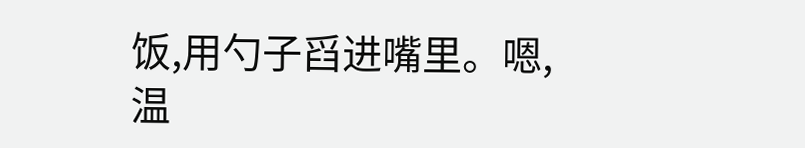饭,用勺子舀进嘴里。嗯,温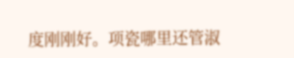度刚刚好。项瓷哪里还管淑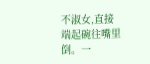不淑女,直接端起碗往嘴里倒。一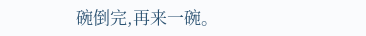碗倒完,再来一碗。